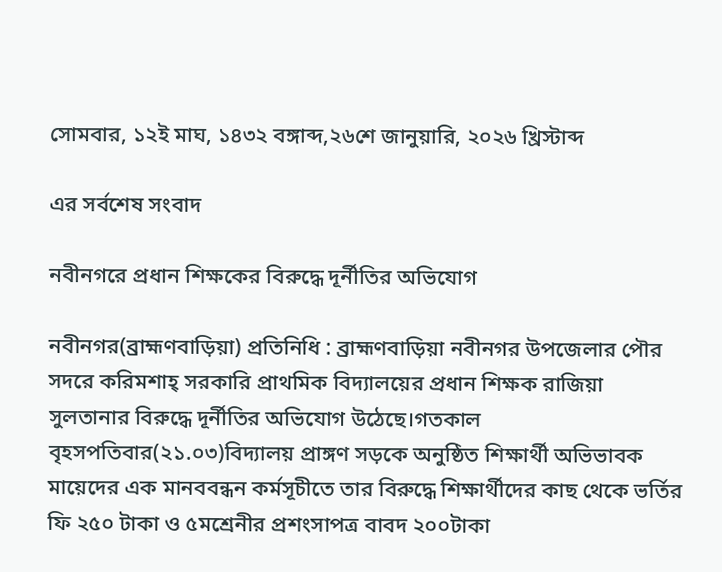সোমবার, ১২ই মাঘ, ১৪৩২ বঙ্গাব্দ,২৬শে জানুয়ারি, ২০২৬ খ্রিস্টাব্দ

এর সর্বশেষ সংবাদ

নবীনগরে প্রধান শিক্ষকের বিরুদ্ধে দূর্নীতির অভিযোগ

নবীনগর(ব্রাহ্মণবাড়িয়া) প্রতিনিধি : ব্রাহ্মণবাড়িয়া নবীনগর উপজেলার পৌর সদরে করিমশাহ্ সরকারি প্রাথমিক বিদ্যালয়ের প্রধান শিক্ষক রাজিয়া সুলতানার বিরুদ্ধে দূর্নীতির অভিযোগ উঠেছে।গতকাল বৃহসপতিবার(২১.০৩)বিদ্যালয় প্রাঙ্গণ সড়কে অনুষ্ঠিত শিক্ষার্থী অভিভাবক মায়েদের এক মানববন্ধন কর্মসূচীতে তার বিরুদ্ধে শিক্ষার্থীদের কাছ থেকে ভর্তির ফি ২৫০ টাকা ও ৫মশ্রেনীর প্রশংসাপত্র বাবদ ২০০টাকা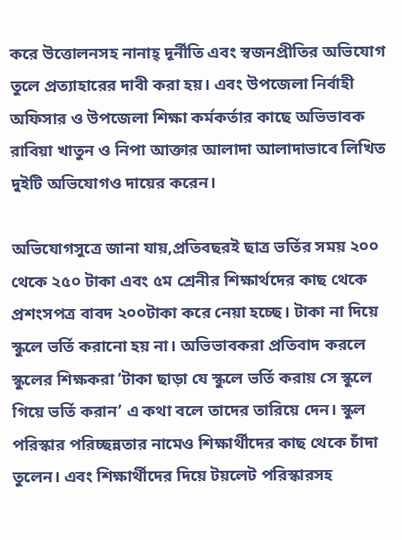করে উত্তোলনসহ নানাহ্ দূর্নীতি এবং স্বজনপ্রীতির অভিযোগ তুলে প্রত্যাহারের দাবী করা হয়। এবং উপজেলা নির্বাহী অফিসার ও উপজেলা শিক্ষা কর্মকর্তার কাছে অভিভাবক রাবিয়া খাতুন ও নিপা আক্তার আলাদা আলাদাভাবে লিখিত দুইটি অভিযোগও দায়ের করেন।

অভিযোগসুত্রে জানা যায়,প্রতিবছরই ছাত্র ভর্তির সময় ২০০ থেকে ২৫০ টাকা এবং ৫ম শ্রেনীর শিক্ষার্থদের কাছ থেকে প্রশংসপত্র বাবদ ২০০টাকা করে নেয়া হচ্ছে। টাকা না দিয়ে স্কুলে ভর্তি করানো হয় না। অভিভাবকরা প্রতিবাদ করলে স্কুলের শিক্ষকরা ‘টাকা ছাড়া যে স্কুলে ভর্তি করায় সে স্কুলে গিয়ে ভর্তি করান’ এ কথা বলে তাদের তারিয়ে দেন। স্কুল পরিস্কার পরিচ্ছন্নতার নামেও শিক্ষার্থীদের কাছ থেকে চাঁদা তুলেন। এবং শিক্ষার্থীদের দিয়ে টয়লেট পরিস্কারসহ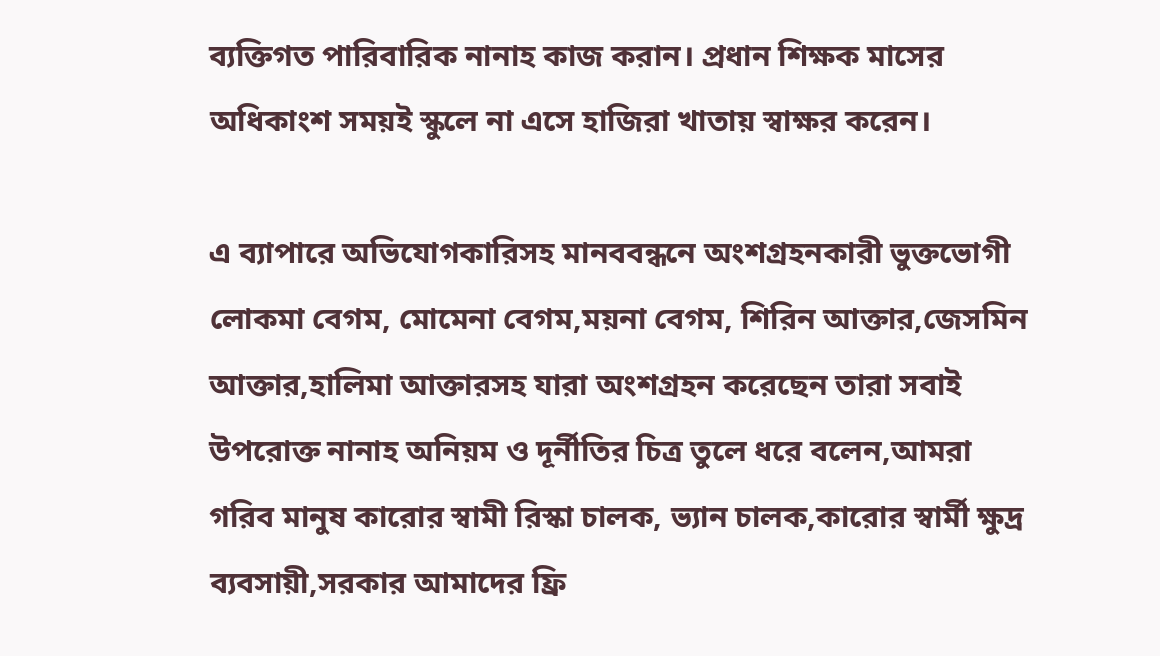ব্যক্তিগত পারিবারিক নানাহ কাজ করান। প্রধান শিক্ষক মাসের অধিকাংশ সময়ই স্কুলে না এসে হাজিরা খাতায় স্বাক্ষর করেন।

এ ব্যাপারে অভিযোগকারিসহ মানববন্ধনে অংশগ্রহনকারী ভুক্তভোগী লোকমা বেগম, মোমেনা বেগম,ময়না বেগম, শিরিন আক্তার,জেসমিন আক্তার,হালিমা আক্তারসহ যারা অংশগ্রহন করেছেন তারা সবাই উপরোক্ত নানাহ অনিয়ম ও দূর্নীতির চিত্র তুলে ধরে বলেন,আমরা গরিব মানুষ কারোর স্বামী রিস্কা চালক, ভ্যান চালক,কারোর স্বার্মী ক্ষুদ্র ব্যবসায়ী,সরকার আমাদের ফ্রি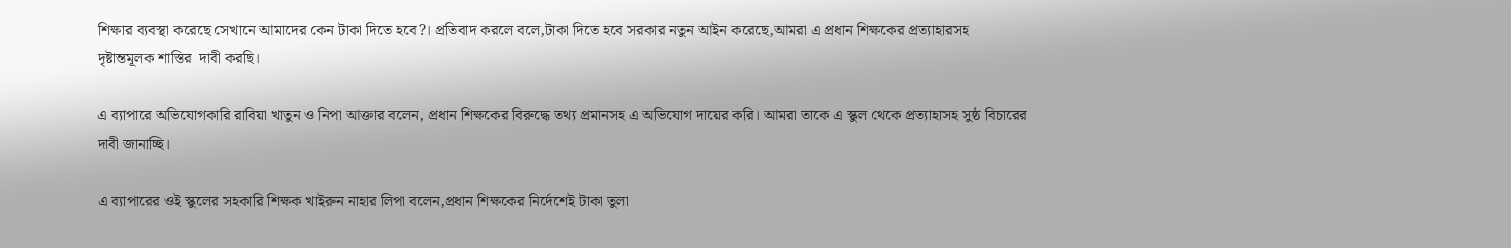শিক্ষার ব্যবস্থা করেছে সেখানে আমাদের কেন টাকা দিতে হবে?। প্রতিবাদ করলে বলে,টাকা দিতে হবে সরকার নতুন আইন করেছে,আমরা এ প্রধান শিক্ষকের প্রত্যাহারসহ দৃষ্টান্তমূলক শাস্তির  দাবী করছি।

এ ব্যাপারে অভিযোগকারি রাবিয়া খাতুন ও নিপা আক্তার বলেন, প্রধান শিক্ষকের বিরুদ্ধে তথ্য প্রমানসহ এ অভিযোগ দায়ের করি। আমরা তাকে এ স্কুল থেকে প্রত্যাহাসহ সুষ্ঠ বিচারের দাবী জানাচ্ছি।

এ ব্যাপারের ওই স্কুলের সহকারি শিক্ষক খাইরুন নাহার লিপা বলেন,প্রধান শিক্ষকের নির্দেশেই টাকা তুলা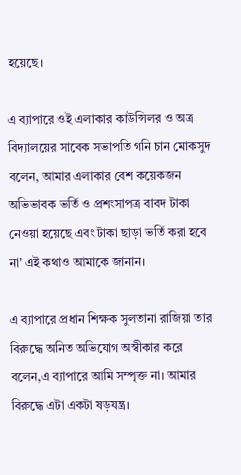হয়েছে।

এ ব্যাপারে ওই এলাকার কাউন্সিলর ও অত্র বিদ্যালয়ের সাবেক সভাপতি গনি চান মোকসুদ বলেন, আমার এলাকার বেশ কয়েকজন অভিভাবক ভর্তি ও প্রশংসাপত্র বাবদ টাকা নেওয়া হয়েছে এবং টাকা ছাড়া ভর্তি করা হবে না’ এই কথাও আমাকে জানান।

এ ব্যাপারে প্রধান শিক্ষক সুলতানা রাজিয়া তার বিরুদ্ধে অনিত অভিযোগ অস্বীকার করে বলেন,এ ব্যাপারে আমি সম্পৃক্ত না। আমার বিরুদ্ধে এটা একটা ষড়যন্ত্র।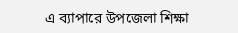এ ব্যাপারে উপজেলা শিক্ষা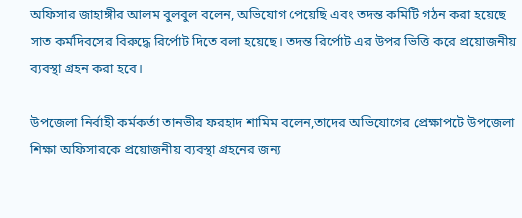অফিসার জাহাঙ্গীর আলম বুলবুল বলেন, অভিযোগ পেয়েছি এবং তদন্ত কমিটি গঠন করা হয়েছে সাত কর্মদিবসের বিরুদ্ধে রির্পোট দিতে বলা হয়েছে। তদন্ত রির্পোট এর উপর ভিত্তি করে প্রয়োজনীয় ব্যবস্থা গ্রহন করা হবে।

উপজেলা নির্বাহী কর্মকর্তা তানভীর ফরহাদ শামিম বলেন,তাদের অভিযোগের প্রেক্ষাপটে উপজেলা শিক্ষা অফিসারকে প্রয়োজনীয় ব্যবস্থা গ্রহনের জন্য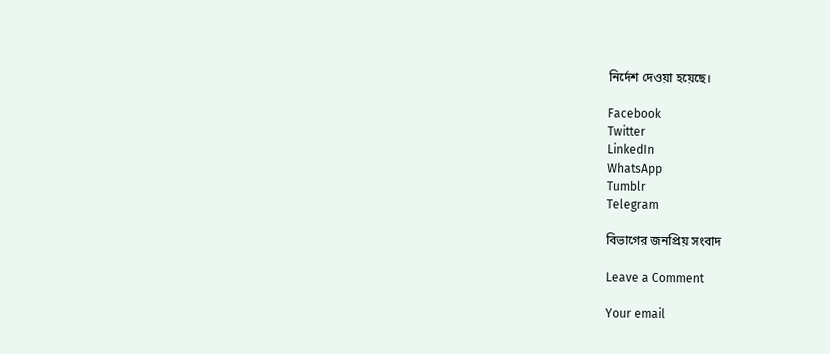নির্দেশ দেওয়া হয়েছে।

Facebook
Twitter
LinkedIn
WhatsApp
Tumblr
Telegram

বিভাগের জনপ্রিয় সংবাদ

Leave a Comment

Your email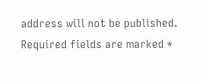address will not be published. Required fields are marked *